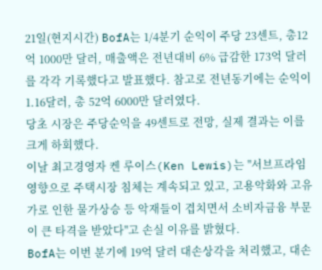21일(현지시간) BofA는 1/4분기 순익이 주당 23센트, 총12억 1000만 달러, 매출액은 전년대비 6% 급감한 173억 달러를 각각 기록했다고 발표했다. 참고로 전년동기에는 순익이 1.16달러, 총 52억 6000만 달러였다.
당초 시장은 주당순익을 49센트로 전망, 실제 결과는 이를 크게 하회했다.
이날 최고경영자 켄 루이스(Ken Lewis)는 "서브프라임 영향으로 주택시장 침체는 계속되고 있고, 고용악화와 고유가로 인한 물가상승 등 악재들이 겹치면서 소비자금융 부문이 큰 타격을 받았다"고 손실 이유를 밝혔다.
BofA는 이번 분기에 19억 달러 대손상각을 처리했고, 대손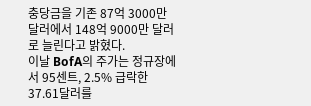충당금을 기존 87억 3000만 달러에서 148억 9000만 달러로 늘린다고 밝혔다.
이날 BofA의 주가는 정규장에서 95센트, 2.5% 급락한 37.61달러를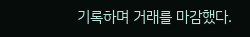기록하며 거래를 마감했다.